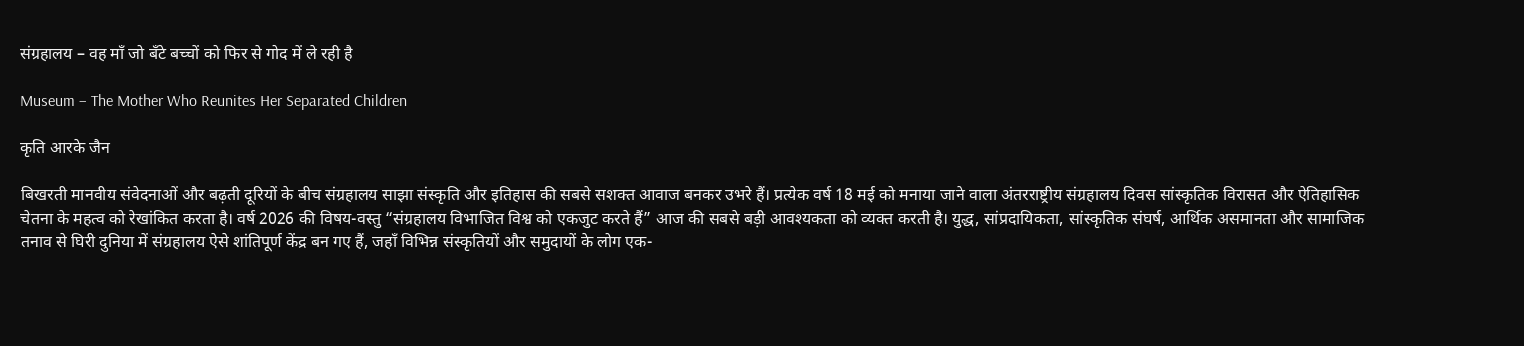संग्रहालय – वह माँ जो बँटे बच्चों को फिर से गोद में ले रही है

Museum – The Mother Who Reunites Her Separated Children

कृति आरके जैन

बिखरती मानवीय संवेदनाओं और बढ़ती दूरियों के बीच संग्रहालय साझा संस्कृति और इतिहास की सबसे सशक्त आवाज बनकर उभरे हैं। प्रत्येक वर्ष 18 मई को मनाया जाने वाला अंतरराष्ट्रीय संग्रहालय दिवस सांस्कृतिक विरासत और ऐतिहासिक चेतना के महत्व को रेखांकित करता है। वर्ष 2026 की विषय-वस्तु “संग्रहालय विभाजित विश्व को एकजुट करते हैं” आज की सबसे बड़ी आवश्यकता को व्यक्त करती है। युद्ध, सांप्रदायिकता, सांस्कृतिक संघर्ष, आर्थिक असमानता और सामाजिक तनाव से घिरी दुनिया में संग्रहालय ऐसे शांतिपूर्ण केंद्र बन गए हैं, जहाँ विभिन्न संस्कृतियों और समुदायों के लोग एक-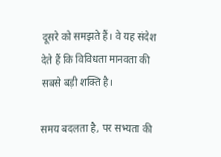दूसरे को समझते हैं। वे यह संदेश देते हैं कि विविधता मानवता की सबसे बड़ी शक्ति है।

समय बदलता है, पर सभ्यता की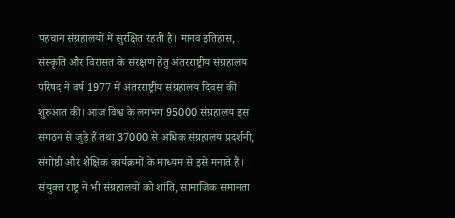पहचान संग्रहालयों में सुरक्षित रहती है। मानव इतिहास, संस्कृति और विरासत के संरक्षण हेतु अंतरराष्ट्रीय संग्रहालय परिषद ने वर्ष 1977 में अंतरराष्ट्रीय संग्रहालय दिवस की शुरुआत की। आज विश्व के लगभग 95000 संग्रहालय इस संगठन से जुड़े हैं तथा 37000 से अधिक संग्रहालय प्रदर्शनी, संगोष्ठी और शैक्षिक कार्यक्रमों के माध्यम से इसे मनाते हैं। संयुक्त राष्ट्र ने भी संग्रहालयों को शांति, सामाजिक समानता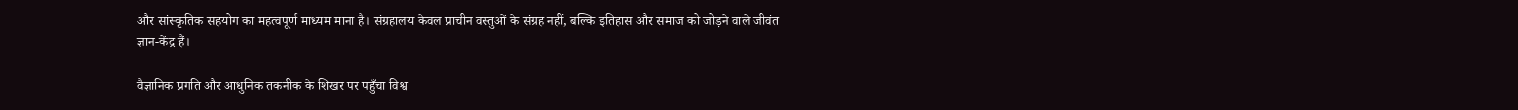और सांस्कृतिक सहयोग का महत्वपूर्ण माध्यम माना है। संग्रहालय केवल प्राचीन वस्तुओं के संग्रह नहीं, बल्कि इतिहास और समाज को जोड़ने वाले जीवंत ज्ञान-केंद्र हैं।

वैज्ञानिक प्रगति और आधुनिक तकनीक के शिखर पर पहुँचा विश्व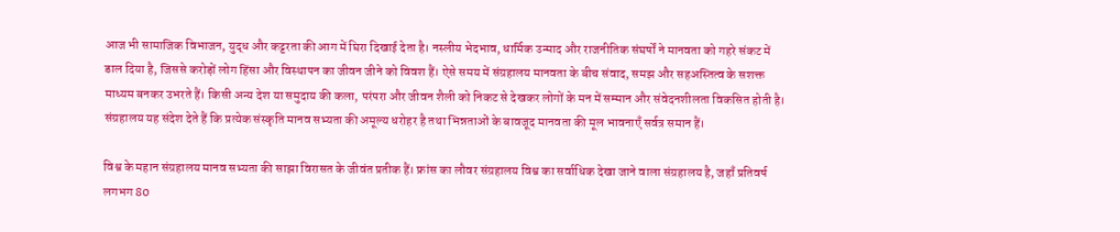आज भी सामाजिक विभाजन, युद्ध और कट्टरता की आग में घिरा दिखाई देता है। नस्लीय भेदभाव, धार्मिक उन्माद और राजनीतिक संघर्षों ने मानवता को गहरे संकट में डाल दिया है, जिससे करोड़ों लोग हिंसा और विस्थापन का जीवन जीने को विवश हैं। ऐसे समय में संग्रहालय मानवता के बीच संवाद, समझ और सहअस्तित्व के सशक्त माध्यम बनकर उभरते हैं। किसी अन्य देश या समुदाय की कला, परंपरा और जीवन शैली को निकट से देखकर लोगों के मन में सम्मान और संवेदनशीलता विकसित होती है। संग्रहालय यह संदेश देते हैं कि प्रत्येक संस्कृति मानव सभ्यता की अमूल्य धरोहर है तथा भिन्नताओं के बावजूद मानवता की मूल भावनाएँ सर्वत्र समान हैं।

विश्व के महान संग्रहालय मानव सभ्यता की साझा विरासत के जीवंत प्रतीक हैं। फ्रांस का लौवर संग्रहालय विश्व का सर्वाधिक देखा जाने वाला संग्रहालय है, जहाँ प्रतिवर्ष लगभग 80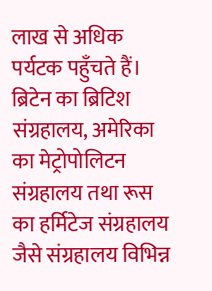लाख से अधिक पर्यटक पहुँचते हैं। ब्रिटेन का ब्रिटिश संग्रहालय, अमेरिका का मेट्रोपोलिटन संग्रहालय तथा रूस का हर्मिटेज संग्रहालय जैसे संग्रहालय विभिन्न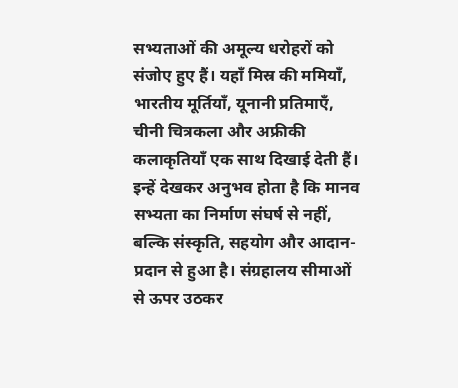सभ्यताओं की अमूल्य धरोहरों को संजोए हुए हैं। यहाँ मिस्र की ममियाँ, भारतीय मूर्तियाँ, यूनानी प्रतिमाएँ, चीनी चित्रकला और अफ्रीकी कलाकृतियाँ एक साथ दिखाई देती हैं। इन्हें देखकर अनुभव होता है कि मानव सभ्यता का निर्माण संघर्ष से नहीं, बल्कि संस्कृति, सहयोग और आदान-प्रदान से हुआ है। संग्रहालय सीमाओं से ऊपर उठकर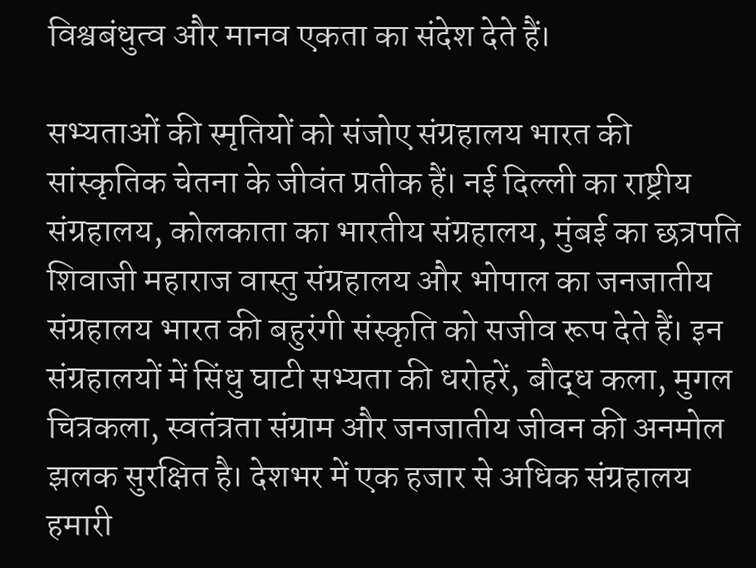विश्वबंधुत्व और मानव एकता का संदेश देते हैं।

सभ्यताओं की स्मृतियों को संजोए संग्रहालय भारत की सांस्कृतिक चेतना के जीवंत प्रतीक हैं। नई दिल्ली का राष्ट्रीय संग्रहालय, कोलकाता का भारतीय संग्रहालय, मुंबई का छत्रपति शिवाजी महाराज वास्तु संग्रहालय और भोपाल का जनजातीय संग्रहालय भारत की बहुरंगी संस्कृति को सजीव रूप देते हैं। इन संग्रहालयों में सिंधु घाटी सभ्यता की धरोहरें, बौद्ध कला, मुगल चित्रकला, स्वतंत्रता संग्राम और जनजातीय जीवन की अनमोल झलक सुरक्षित है। देशभर में एक हजार से अधिक संग्रहालय हमारी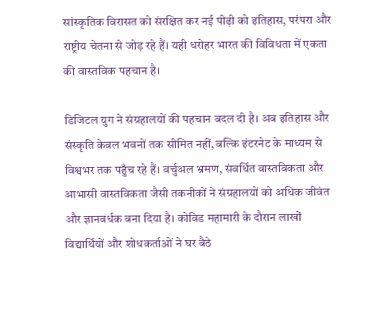सांस्कृतिक विरासत को संरक्षित कर नई पीढ़ी को इतिहास, परंपरा और राष्ट्रीय चेतना से जोड़ रहे हैं। यही धरोहर भारत की विविधता में एकता की वास्तविक पहचान है।

डिजिटल युग ने संग्रहालयों की पहचान बदल दी है। अब इतिहास और संस्कृति केवल भवनों तक सीमित नहीं, बल्कि इंटरनेट के माध्यम से विश्वभर तक पहुँच रहे हैं। वर्चुअल भ्रमण, संवर्धित वास्तविकता और आभासी वास्तविकता जैसी तकनीकों ने संग्रहालयों को अधिक जीवंत और ज्ञानवर्धक बना दिया है। कोविड महामारी के दौरान लाखों विद्यार्थियों और शोधकर्ताओं ने घर बैठे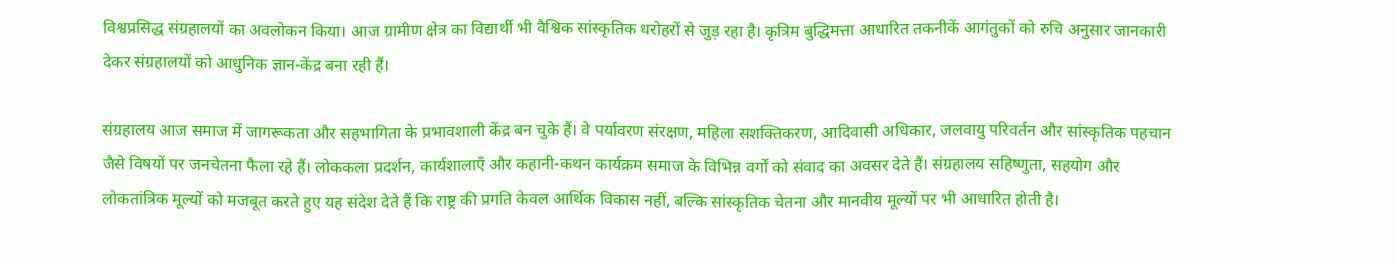विश्वप्रसिद्ध संग्रहालयों का अवलोकन किया। आज ग्रामीण क्षेत्र का विद्यार्थी भी वैश्विक सांस्कृतिक धरोहरों से जुड़ रहा है। कृत्रिम बुद्धिमत्ता आधारित तकनीकें आगंतुकों को रुचि अनुसार जानकारी देकर संग्रहालयों को आधुनिक ज्ञान-केंद्र बना रही हैं।

संग्रहालय आज समाज में जागरूकता और सहभागिता के प्रभावशाली केंद्र बन चुके हैं। वे पर्यावरण संरक्षण, महिला सशक्तिकरण, आदिवासी अधिकार, जलवायु परिवर्तन और सांस्कृतिक पहचान जैसे विषयों पर जनचेतना फैला रहे हैं। लोककला प्रदर्शन, कार्यशालाएँ और कहानी-कथन कार्यक्रम समाज के विभिन्न वर्गों को संवाद का अवसर देते हैं। संग्रहालय सहिष्णुता, सहयोग और लोकतांत्रिक मूल्यों को मजबूत करते हुए यह संदेश देते हैं कि राष्ट्र की प्रगति केवल आर्थिक विकास नहीं, बल्कि सांस्कृतिक चेतना और मानवीय मूल्यों पर भी आधारित होती है।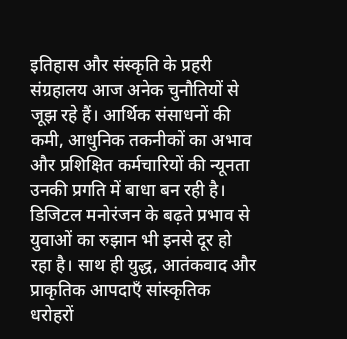इतिहास और संस्कृति के प्रहरी संग्रहालय आज अनेक चुनौतियों से जूझ रहे हैं। आर्थिक संसाधनों की कमी, आधुनिक तकनीकों का अभाव और प्रशिक्षित कर्मचारियों की न्यूनता उनकी प्रगति में बाधा बन रही है। डिजिटल मनोरंजन के बढ़ते प्रभाव से युवाओं का रुझान भी इनसे दूर हो रहा है। साथ ही युद्ध, आतंकवाद और प्राकृतिक आपदाएँ सांस्कृतिक धरोहरों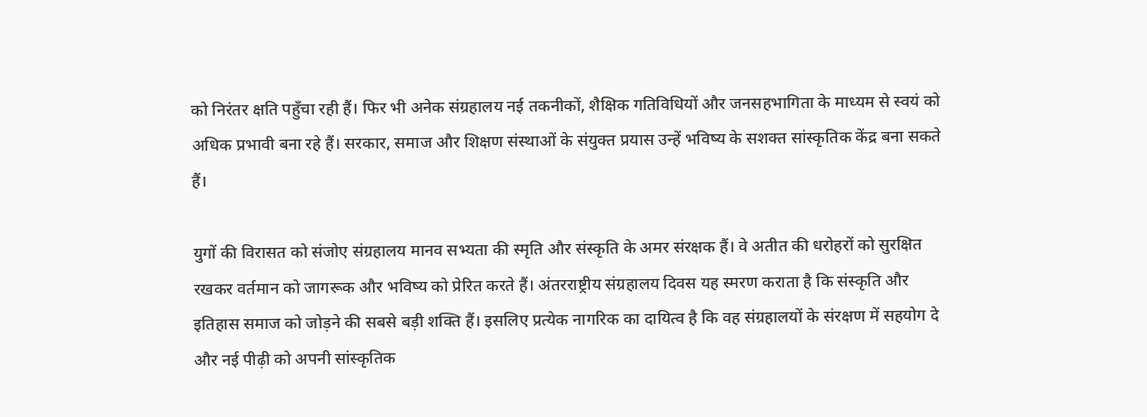को निरंतर क्षति पहुँचा रही हैं। फिर भी अनेक संग्रहालय नई तकनीकों, शैक्षिक गतिविधियों और जनसहभागिता के माध्यम से स्वयं को अधिक प्रभावी बना रहे हैं। सरकार, समाज और शिक्षण संस्थाओं के संयुक्त प्रयास उन्हें भविष्य के सशक्त सांस्कृतिक केंद्र बना सकते हैं।

युगों की विरासत को संजोए संग्रहालय मानव सभ्यता की स्मृति और संस्कृति के अमर संरक्षक हैं। वे अतीत की धरोहरों को सुरक्षित रखकर वर्तमान को जागरूक और भविष्य को प्रेरित करते हैं। अंतरराष्ट्रीय संग्रहालय दिवस यह स्मरण कराता है कि संस्कृति और इतिहास समाज को जोड़ने की सबसे बड़ी शक्ति हैं। इसलिए प्रत्येक नागरिक का दायित्व है कि वह संग्रहालयों के संरक्षण में सहयोग दे और नई पीढ़ी को अपनी सांस्कृतिक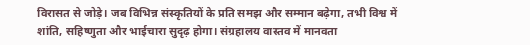विरासत से जोड़े। जब विभिन्न संस्कृतियों के प्रति समझ और सम्मान बढ़ेगा, तभी विश्व में शांति, सहिष्णुता और भाईचारा सुदृढ़ होगा। संग्रहालय वास्तव में मानवता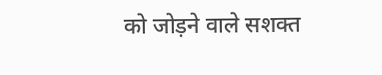को जोड़ने वाले सशक्त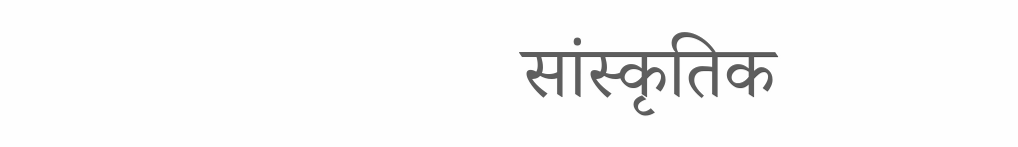सांस्कृतिक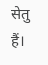सेतु हैं।